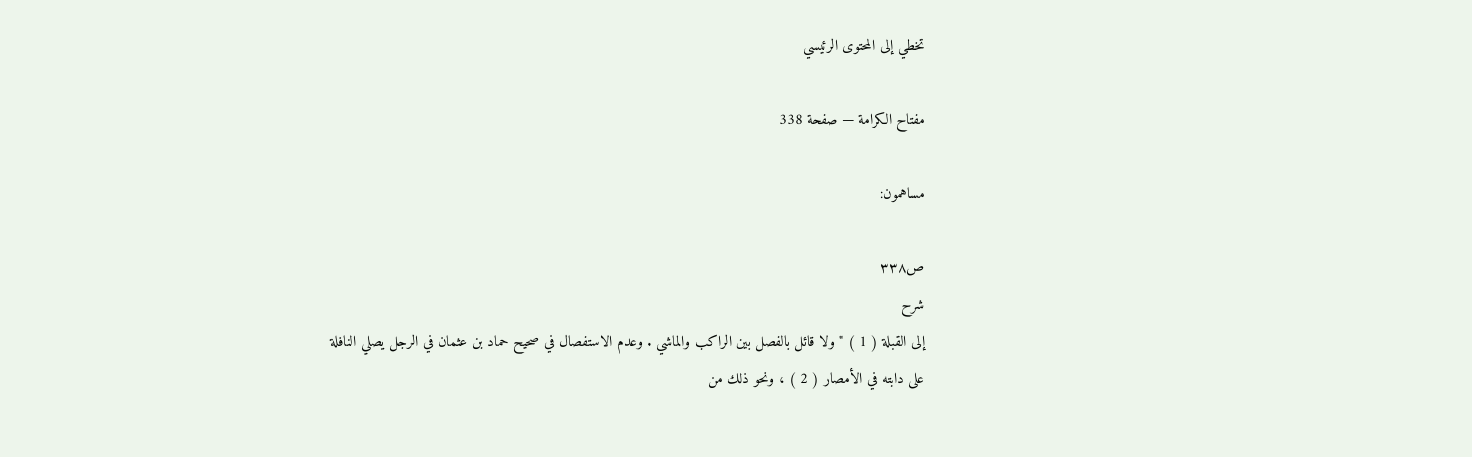تخطي إلى المحتوى الرئيسي

مفتاح الكرامة — صفحة 338

مساهمون:

ص٣٣٨
شرح
إلى القبلة ( 1 ) " ولا قائل بالفصل بين الراكب والماشي . وعدم الاستفصال في صحيح حماد بن عثمان في الرجل يصلي النافلة على دابته في الأمصار ( 2 ) ، ونحو ذلك من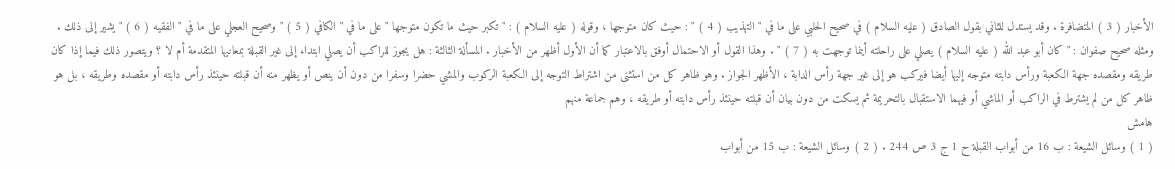الأخبار ( 3 ) المتضافرة . وقد يستدل للثاني بقول الصادق ( عليه السلام ) في صحيح الحلبي على ما في " التهذيب ( 4 ) " : حيث كان متوجها ، وقوله ( عليه السلام ) : " تكبر حيث ما تكون متوجها " على ما في " الكافي ( 5 ) " وصحيح العجلي على ما في " الفقيه ( 6 ) " يشير إلى ذلك . ومثله صحيح صفوان : " كان أبو عبد الله ( عليه السلام ) يصلي على راحلته أينما توجهت به ( 7 ) " . وهذا القول أو الاحتمال أوفق بالاعتبار كما أن الأول أظهر من الأخبار . المسألة الثالثة : هل يجوز للراكب أن يصلي ابتداء إلى غير القبلة بمعانيها المتقدمة أم لا ؟ ويتصور ذلك فيما إذا كان طريقه ومقصده جهة الكعبة ورأس دابته متوجه إليها أيضا فيركب هو إلى غير جهة رأس الدابة ، الأظهر الجواز . وهو ظاهر كل من استثنى من اشتراط التوجه إلى الكعبة الركوب والمشي حضرا وسفرا من دون أن ينص أو يظهر منه أن قبلته حينئذ رأس دابته أو مقصده وطريقه ، بل هو ظاهر كل من لم يشترط في الراكب أو الماشي أو فيهما الاستقبال بالتحريمة ثم يسكت من دون بيان أن قبلته حينئذ رأس دابته أو طريقه ، وهم جماعة منهم
هامش
( 1 ) وسائل الشيعة : ب 16 من أبواب القبلة ح 1 ج 3 ص 244 . ( 2 ) وسائل الشيعة : ب 15 من أبواب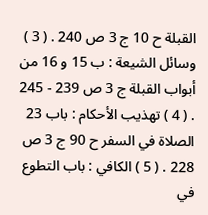القبلة ح 10 ج 3 ص 240 . ( 3 ) وسائل الشيعة : ب 15 و 16 من أبواب القبلة ج 3 ص 239 - 245 . ( 4 ) تهذيب الأحكام : باب 23 الصلاة في السفر ح 90 ج 3 ص 228 . ( 5 ) الكافي : باب التطوع في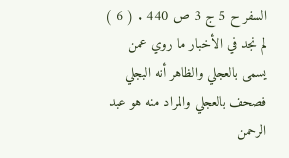السفر ح 5 ج 3 ص 440 . ( 6 ) لم نجد في الأخبار ما روي عمن يسمى بالعجلي والظاهر أنه البجلي فصحف بالعجلي والمراد منه هو عبد الرحمن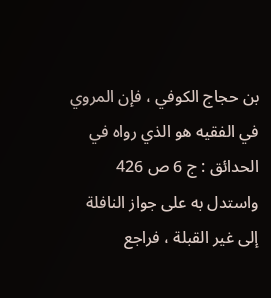بن حجاج الكوفي ، فإن المروي في الفقيه هو الذي رواه في الحدائق : ج 6 ص 426 واستدل به على جواز النافلة إلى غير القبلة ، فراجع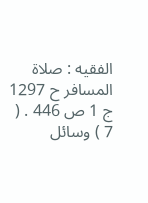الفقيه : صلاة المسافر ح 1297 ج 1 ص 446 . ( 7 ) وسائل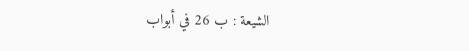الشيعة : ب 26 في أبواب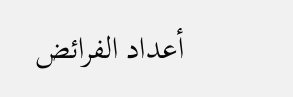أعداد الفرائض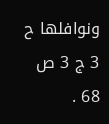ونوافلها ح 3 ج 3 ص 68 .